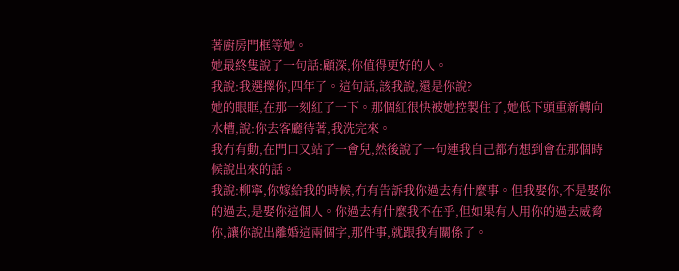著廚房門框等她。
她最終隻說了一句話:顧深,你值得更好的人。
我說:我選擇你,四年了。這句話,該我說,還是你說?
她的眼眶,在那一刻紅了一下。那個紅很快被她控製住了,她低下頭重新轉向水槽,說:你去客廳待著,我洗完來。
我冇有動,在門口又站了一會兒,然後說了一句連我自己都冇想到會在那個時候說出來的話。
我說:柳寧,你嫁給我的時候,冇有告訴我你過去有什麼事。但我娶你,不是娶你的過去,是娶你這個人。你過去有什麼我不在乎,但如果有人用你的過去威脅你,讓你說出離婚這兩個字,那件事,就跟我有關係了。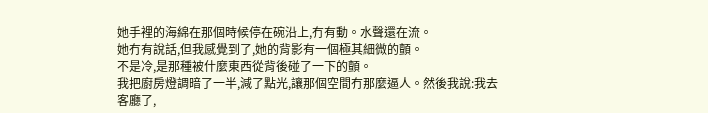她手裡的海綿在那個時候停在碗沿上,冇有動。水聲還在流。
她冇有說話,但我感覺到了,她的背影有一個極其細微的顫。
不是冷,是那種被什麼東西從背後碰了一下的顫。
我把廚房燈調暗了一半,減了點光,讓那個空間冇那麼逼人。然後我說:我去客廳了,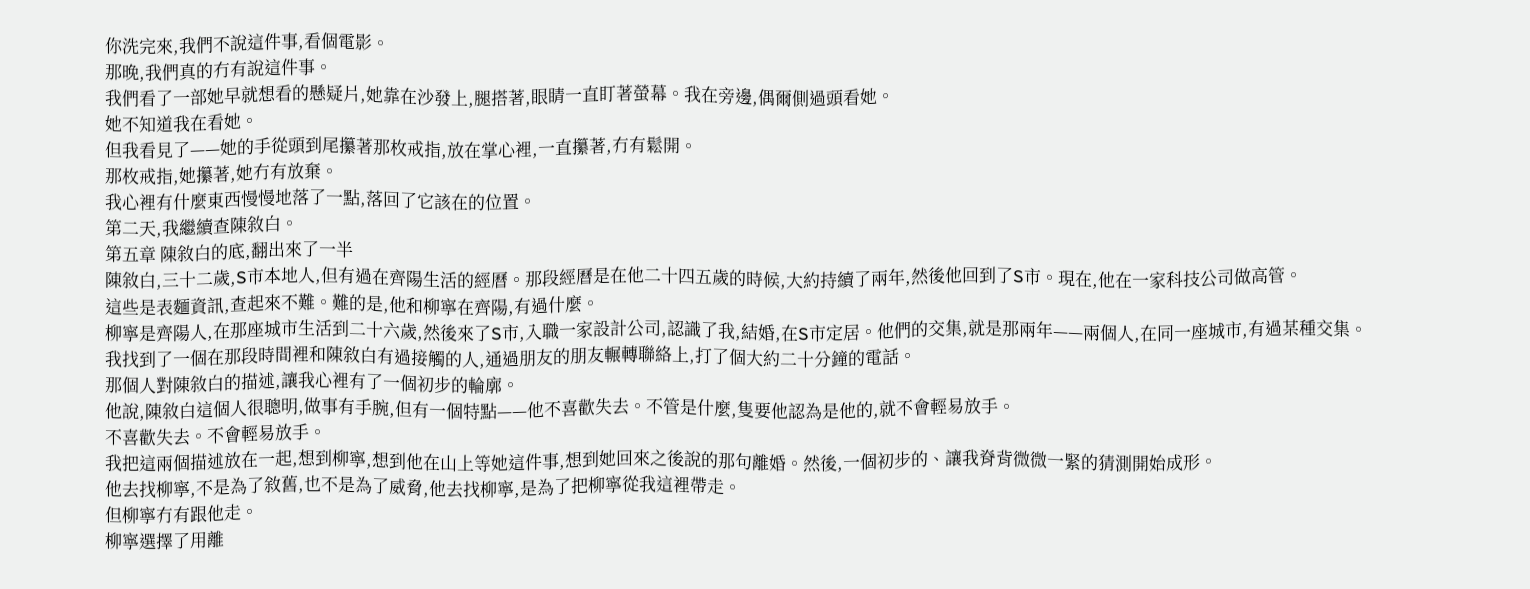你洗完來,我們不說這件事,看個電影。
那晚,我們真的冇有說這件事。
我們看了一部她早就想看的懸疑片,她靠在沙發上,腿搭著,眼睛一直盯著螢幕。我在旁邊,偶爾側過頭看她。
她不知道我在看她。
但我看見了——她的手從頭到尾攥著那枚戒指,放在掌心裡,一直攥著,冇有鬆開。
那枚戒指,她攥著,她冇有放棄。
我心裡有什麼東西慢慢地落了一點,落回了它該在的位置。
第二天,我繼續查陳敘白。
第五章 陳敘白的底,翻出來了一半
陳敘白,三十二歲,S市本地人,但有過在齊陽生活的經曆。那段經曆是在他二十四五歲的時候,大約持續了兩年,然後他回到了S市。現在,他在一家科技公司做高管。
這些是表麵資訊,查起來不難。難的是,他和柳寧在齊陽,有過什麼。
柳寧是齊陽人,在那座城市生活到二十六歲,然後來了S市,入職一家設計公司,認識了我,結婚,在S市定居。他們的交集,就是那兩年——兩個人,在同一座城市,有過某種交集。
我找到了一個在那段時間裡和陳敘白有過接觸的人,通過朋友的朋友輾轉聯絡上,打了個大約二十分鐘的電話。
那個人對陳敘白的描述,讓我心裡有了一個初步的輪廓。
他說,陳敘白這個人很聰明,做事有手腕,但有一個特點——他不喜歡失去。不管是什麼,隻要他認為是他的,就不會輕易放手。
不喜歡失去。不會輕易放手。
我把這兩個描述放在一起,想到柳寧,想到他在山上等她這件事,想到她回來之後說的那句離婚。然後,一個初步的、讓我脊背微微一緊的猜測開始成形。
他去找柳寧,不是為了敘舊,也不是為了威脅,他去找柳寧,是為了把柳寧從我這裡帶走。
但柳寧冇有跟他走。
柳寧選擇了用離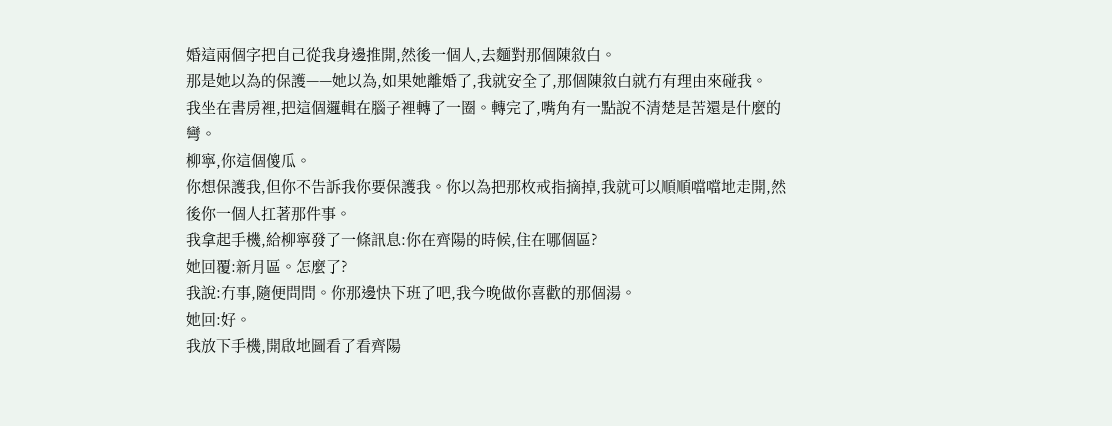婚這兩個字把自己從我身邊推開,然後一個人,去麵對那個陳敘白。
那是她以為的保護——她以為,如果她離婚了,我就安全了,那個陳敘白就冇有理由來碰我。
我坐在書房裡,把這個邏輯在腦子裡轉了一圈。轉完了,嘴角有一點說不清楚是苦還是什麼的彎。
柳寧,你這個傻瓜。
你想保護我,但你不告訴我你要保護我。你以為把那枚戒指摘掉,我就可以順順噹噹地走開,然後你一個人扛著那件事。
我拿起手機,給柳寧發了一條訊息:你在齊陽的時候,住在哪個區?
她回覆:新月區。怎麼了?
我說:冇事,隨便問問。你那邊快下班了吧,我今晚做你喜歡的那個湯。
她回:好。
我放下手機,開啟地圖看了看齊陽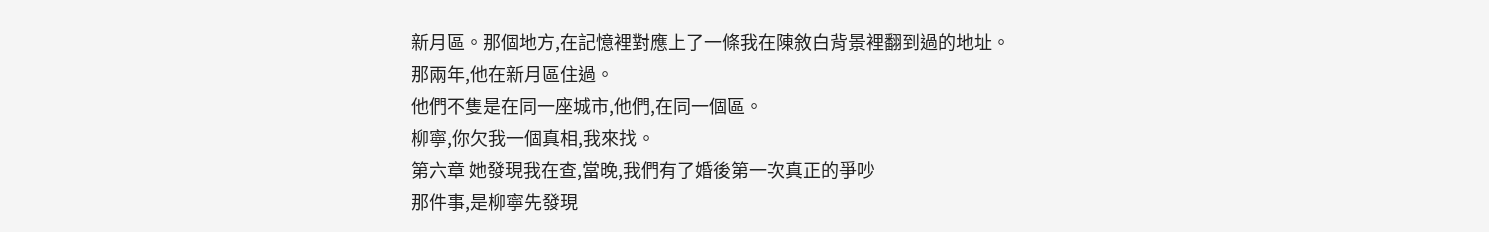新月區。那個地方,在記憶裡對應上了一條我在陳敘白背景裡翻到過的地址。
那兩年,他在新月區住過。
他們不隻是在同一座城市,他們,在同一個區。
柳寧,你欠我一個真相,我來找。
第六章 她發現我在查,當晚,我們有了婚後第一次真正的爭吵
那件事,是柳寧先發現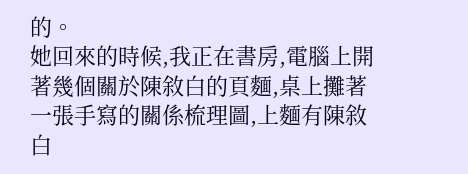的。
她回來的時候,我正在書房,電腦上開著幾個關於陳敘白的頁麵,桌上攤著一張手寫的關係梳理圖,上麵有陳敘白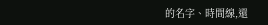的名字、時間線,還